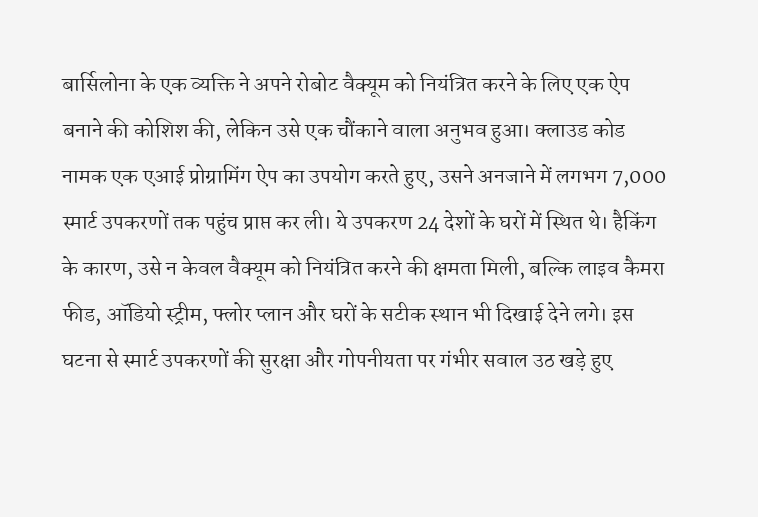बार्सिलोना के एक व्यक्ति ने अपने रोबोट वैक्यूम को नियंत्रित करने के लिए एक ऐप बनाने की कोशिश की, लेकिन उसे एक चौंकाने वाला अनुभव हुआ। क्लाउड कोड नामक एक एआई प्रोग्रामिंग ऐप का उपयोग करते हुए, उसने अनजाने में लगभग 7,000 स्मार्ट उपकरणों तक पहुंच प्राप्त कर ली। ये उपकरण 24 देशों के घरों में स्थित थे। हैकिंग के कारण, उसे न केवल वैक्यूम को नियंत्रित करने की क्षमता मिली, बल्कि लाइव कैमरा फीड, ऑडियो स्ट्रीम, फ्लोर प्लान और घरों के सटीक स्थान भी दिखाई देने लगे। इस घटना से स्मार्ट उपकरणों की सुरक्षा और गोपनीयता पर गंभीर सवाल उठ खड़े हुए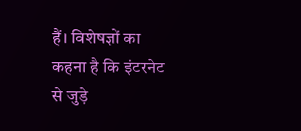हैं। विशेषज्ञों का कहना है कि इंटरनेट से जुड़े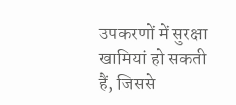उपकरणों में सुरक्षा खामियां हो सकती हैं, जिससे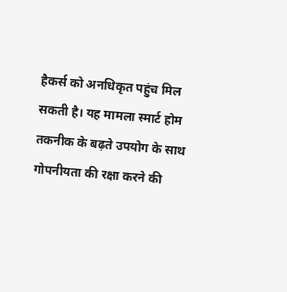हैकर्स को अनधिकृत पहुंच मिल सकती है। यह मामला स्मार्ट होम तकनीक के बढ़ते उपयोग के साथ गोपनीयता की रक्षा करने की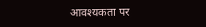आवश्यकता पर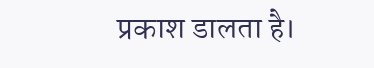प्रकाश डालता है।